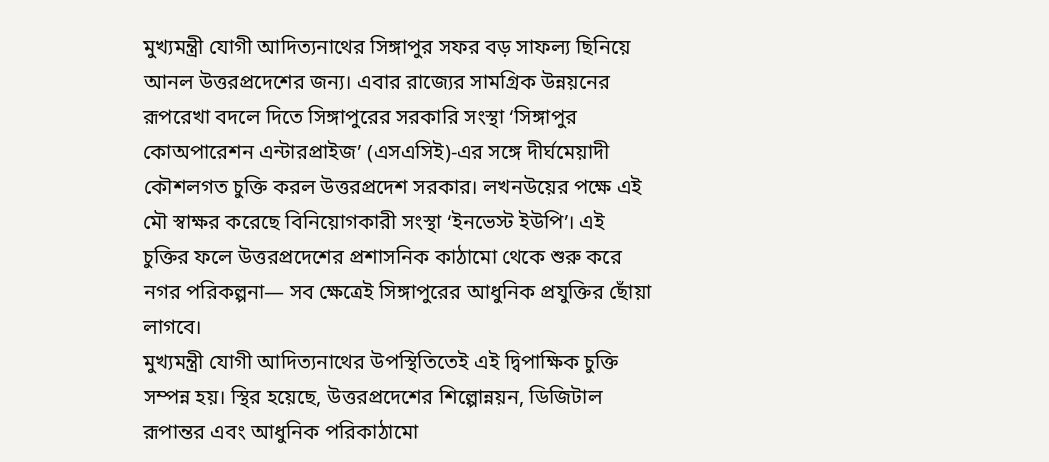মুখ্যমন্ত্রী যোগী আদিত্যনাথের সিঙ্গাপুর সফর বড় সাফল্য ছিনিয়ে আনল উত্তরপ্রদেশের জন্য। এবার রাজ্যের সামগ্রিক উন্নয়নের রূপরেখা বদলে দিতে সিঙ্গাপুরের সরকারি সংস্থা ‘সিঙ্গাপুর কোঅপারেশন এন্টারপ্রাইজ’ (এসএসিই)-এর সঙ্গে দীর্ঘমেয়াদী কৌশলগত চুক্তি করল উত্তরপ্রদেশ সরকার। লখনউয়ের পক্ষে এই মৌ স্বাক্ষর করেছে বিনিয়োগকারী সংস্থা ‘ইনভেস্ট ইউপি’। এই চুক্তির ফলে উত্তরপ্রদেশের প্রশাসনিক কাঠামো থেকে শুরু করে নগর পরিকল্পনা— সব ক্ষেত্রেই সিঙ্গাপুরের আধুনিক প্রযুক্তির ছোঁয়া লাগবে।
মুখ্যমন্ত্রী যোগী আদিত্যনাথের উপস্থিতিতেই এই দ্বিপাক্ষিক চুক্তি সম্পন্ন হয়। স্থির হয়েছে, উত্তরপ্রদেশের শিল্পোন্নয়ন, ডিজিটাল রূপান্তর এবং আধুনিক পরিকাঠামো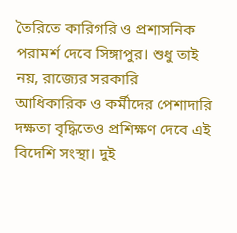তৈরিতে কারিগরি ও প্রশাসনিক পরামর্শ দেবে সিঙ্গাপুর। শুধু তাই নয়, রাজ্যের সরকারি আধিকারিক ও কর্মীদের পেশাদারি দক্ষতা বৃদ্ধিতেও প্রশিক্ষণ দেবে এই বিদেশি সংস্থা। দুই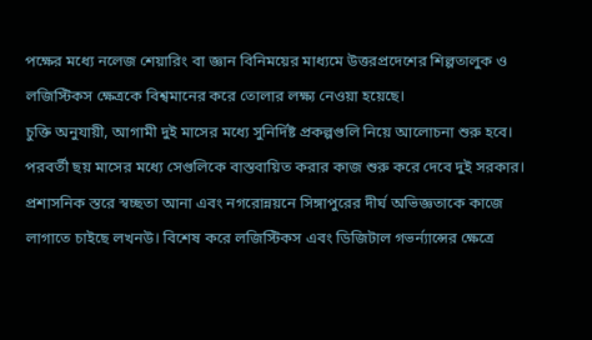পক্ষের মধ্যে নলেজ শেয়ারিং বা জ্ঞান বিনিময়ের মাধ্যমে উত্তরপ্রদেশের শিল্পতালুক ও লজিস্টিকস ক্ষেত্রকে বিশ্বমানের করে তোলার লক্ষ্য নেওয়া হয়েছে।
চুক্তি অনুযায়ী, আগামী দুই মাসের মধ্যে সুনির্দিষ্ট প্রকল্পগুলি নিয়ে আলোচনা শুরু হবে। পরবর্তী ছয় মাসের মধ্যে সেগুলিকে বাস্তবায়িত করার কাজ শুরু করে দেবে দুই সরকার। প্রশাসনিক স্তরে স্বচ্ছতা আনা এবং নগরোন্নয়নে সিঙ্গাপুরের দীর্ঘ অভিজ্ঞতাকে কাজে লাগাতে চাইছে লখনউ। বিশেষ করে লজিস্টিকস এবং ডিজিটাল গভর্ন্যান্সের ক্ষেত্রে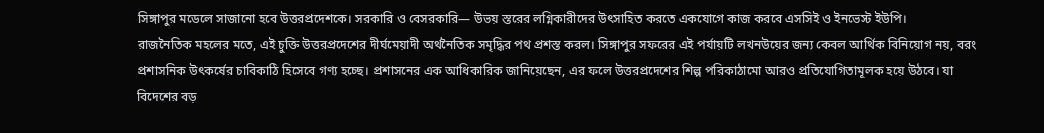সিঙ্গাপুর মডেলে সাজানো হবে উত্তরপ্রদেশকে। সরকারি ও বেসরকারি— উভয় স্তরের লগ্নিকারীদের উৎসাহিত করতে একযোগে কাজ করবে এসসিই ও ইনভেস্ট ইউপি।
রাজনৈতিক মহলের মতে, এই চুক্তি উত্তরপ্রদেশের দীর্ঘমেয়াদী অর্থনৈতিক সমৃদ্ধির পথ প্রশস্ত করল। সিঙ্গাপুর সফরের এই পর্যায়টি লখনউয়ের জন্য কেবল আর্থিক বিনিয়োগ নয়, বরং প্রশাসনিক উৎকর্ষের চাবিকাঠি হিসেবে গণ্য হচ্ছে। প্রশাসনের এক আধিকারিক জানিয়েছেন, এর ফলে উত্তরপ্রদেশের শিল্প পরিকাঠামো আরও প্রতিযোগিতামূলক হয়ে উঠবে। যা বিদেশের বড়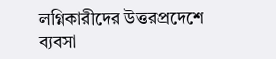লগ্নিকারীদের উত্তরপ্রদেশে ব্যবসা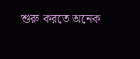শুরু করতে অনেক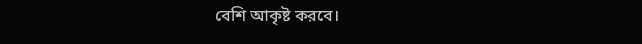বেশি আকৃষ্ট করবে।